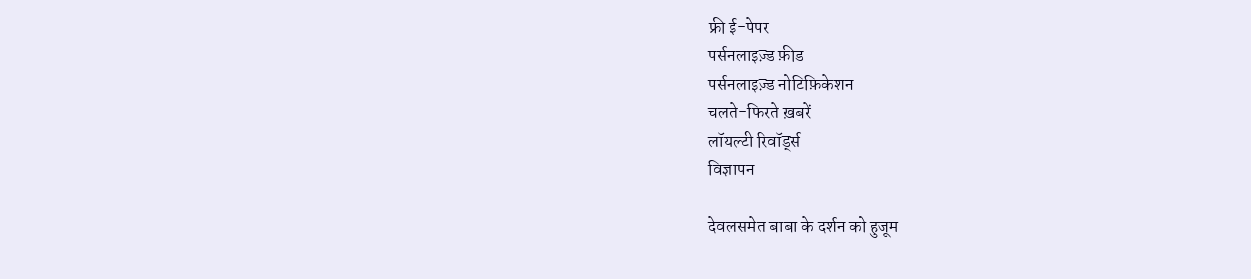फ्री ई-पेपर
पर्सनलाइज़्ड फ़ीड
पर्सनलाइज़्ड नोटिफ़िकेशन
चलते-फिरते ख़बरें
लॉयल्टी रिवॉर्ड्स
विज्ञापन

देवलसमेत बाबा के दर्शन को हुजूम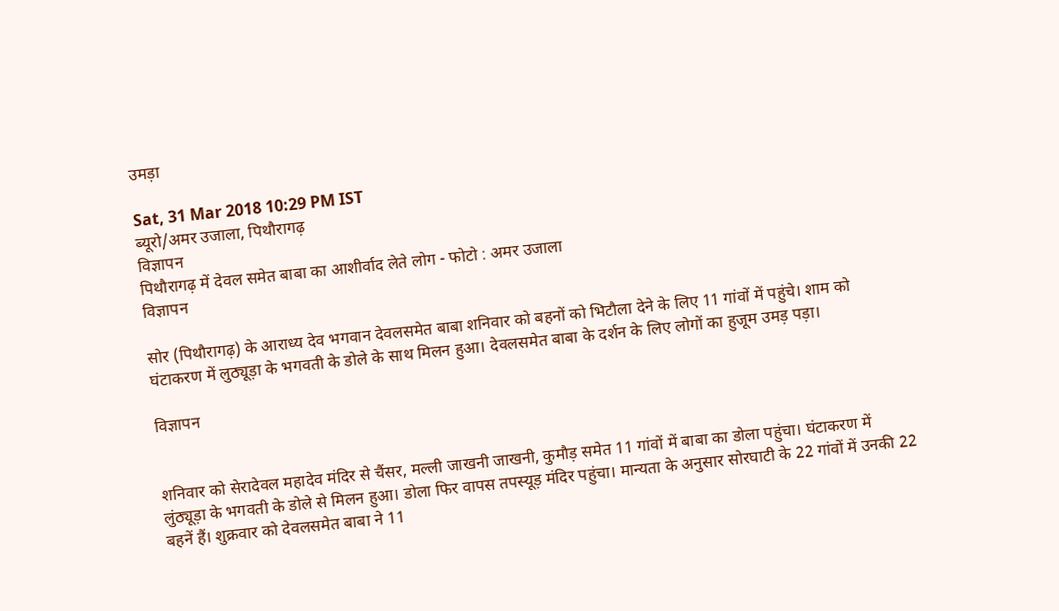उमड़ा

Sat, 31 Mar 2018 10:29 PM IST
ब्यूरो/अमर उजाला, पिथौरागढ़
विज्ञापन
पिथौरागढ़ में देवल समेत बाबा का आशीर्वाद लेते लोग - फोटो : अमर उजाला
विज्ञापन

सोर (पिथौरागढ़) के आराध्य देव भगवान देवलसमेत बाबा शनिवार को बहनों को भिटौला देने के लिए 11 गांवों में पहुंचे। शाम को घंटाकरण में लुठ्यूड़ा के भगवती के डोले के साथ मिलन हुआ। देवलसमेत बाबा के दर्शन के लिए लोगों का हुजूम उमड़ पड़ा।

विज्ञापन


शनिवार को सेरादेवल महादेव मंदिर से चैंसर, मल्ली जाखनी जाखनी, कुमौड़ समेत 11 गांवों में बाबा का डोला पहुंचा। घंटाकरण में लुंठ्यूड़ा के भगवती के डोले से मिलन हुआ। डोला फिर वापस तपस्यूड़ मंदिर पहुंचा। मान्यता के अनुसार सोरघाटी के 22 गांवों में उनकी 22 बहनें हैं। शुक्रवार को देवलसमेत बाबा ने 11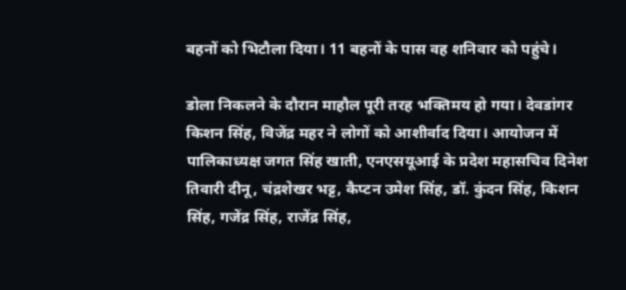बहनों को भिटौला दिया। 11 बहनों के पास वह शनिवार को पहुंचे।

डोला निकलने के दौरान माहौल पूरी तरह भक्तिमय हो गया। देवडांगर किशन सिंह, विजेंद्र महर ने लोगों को आशीर्वाद दिया। आयोजन में पालिकाध्यक्ष जगत सिंह खाती, एनएसयूआई के प्रदेश महासचिव दिनेश तिवारी दीनू, चंद्रशेखर भट्ट, कैप्टन उमेश सिंह, डॉ. कुंदन सिंह, किशन सिंह, गजेंद्र सिंह, राजेंद्र सिंह,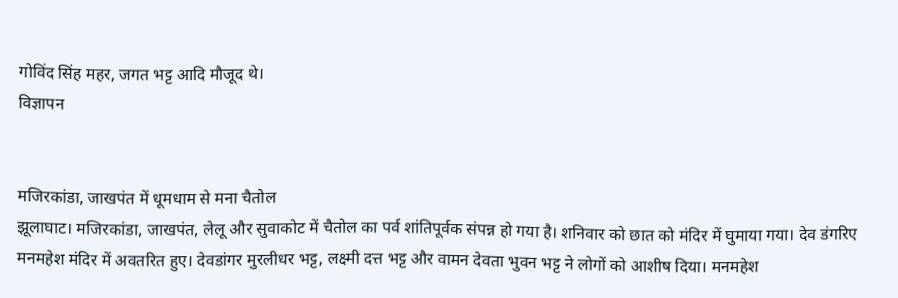गोविंद सिंह महर, जगत भट्ट आदि मौजूद थे।
विज्ञापन


मजिरकांडा, जाखपंत में धूमधाम से मना चैतोल
झूलाघाट। मजिरकांडा, जाखपंत, लेलू और सुवाकोट में चैतोल का पर्व शांतिपूर्वक संपन्न हो गया है। शनिवार को छात को मंदिर में घुमाया गया। देव डंगरिए मनमहेश मंदिर में अवतरित हुए। देवडांगर मुरलीधर भट्ट, लक्ष्मी दत्त भट्ट और वामन देवता भुवन भट्ट ने लोगों को आशीष दिया। मनमहेश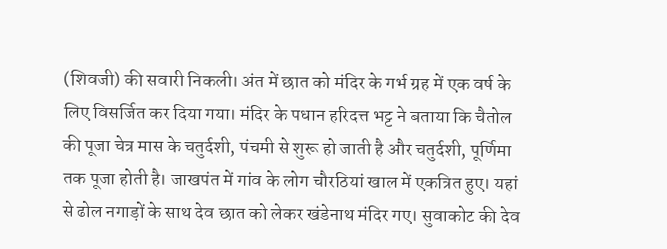(शिवजी) की सवारी निकली। अंत में छात को मंदिर के गर्भ ग्रह में एक वर्ष के लिए विसर्जित कर दिया गया। मंदिर के पधान हरिदत्त भट्ट ने बताया कि चैतोल की पूजा चेत्र मास के चतुर्दशी, पंचमी से शुरू हो जाती है और चतुर्दशी, पूर्णिमा तक पूजा होती है। जाखपंत में गांव के लोग चौरठियां खाल में एकत्रित हुए। यहां से ढोल नगाड़ों के साथ देव छात को लेकर खंडेनाथ मंदिर गए। सुवाकोट की देव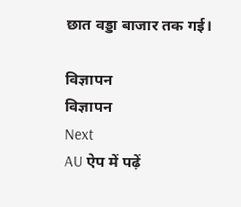छात वड्डा बाजार तक गई।

विज्ञापन
विज्ञापन
Next
AU ऐप में पढ़ें